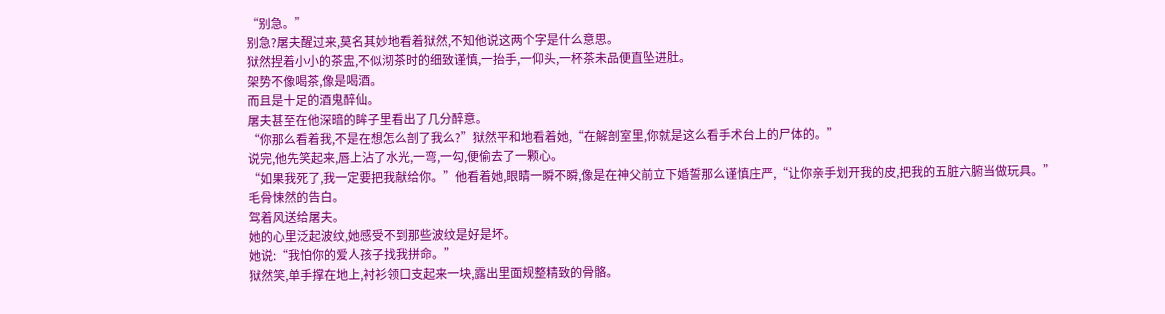“别急。”
别急?屠夫醒过来,莫名其妙地看着狱然,不知他说这两个字是什么意思。
狱然捏着小小的茶盅,不似沏茶时的细致谨慎,一抬手,一仰头,一杯茶未品便直坠进肚。
架势不像喝茶,像是喝酒。
而且是十足的酒鬼醉仙。
屠夫甚至在他深暗的眸子里看出了几分醉意。
“你那么看着我,不是在想怎么剖了我么?”狱然平和地看着她,“在解剖室里,你就是这么看手术台上的尸体的。”
说完,他先笑起来,唇上沾了水光,一弯,一勾,便偷去了一颗心。
“如果我死了,我一定要把我献给你。”他看着她,眼睛一瞬不瞬,像是在神父前立下婚誓那么谨慎庄严,“让你亲手划开我的皮,把我的五脏六腑当做玩具。”
毛骨悚然的告白。
驾着风送给屠夫。
她的心里泛起波纹,她感受不到那些波纹是好是坏。
她说:“我怕你的爱人孩子找我拼命。”
狱然笑,单手撑在地上,衬衫领口支起来一块,露出里面规整精致的骨骼。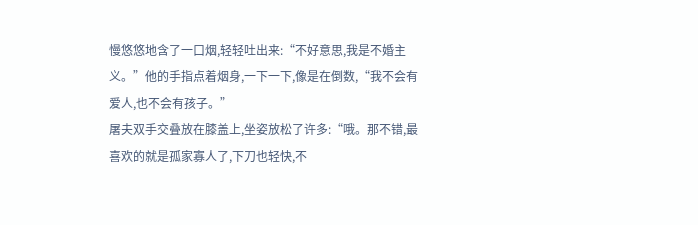慢悠悠地含了一口烟,轻轻吐出来:“不好意思,我是不婚主义。”他的手指点着烟身,一下一下,像是在倒数,“我不会有爱人,也不会有孩子。”
屠夫双手交叠放在膝盖上,坐姿放松了许多:“哦。那不错,最喜欢的就是孤家寡人了,下刀也轻快,不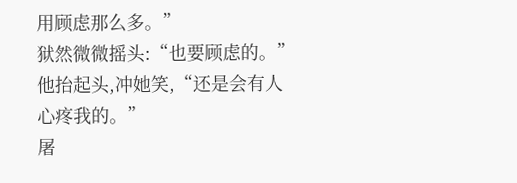用顾虑那么多。”
狱然微微摇头:“也要顾虑的。”他抬起头,冲她笑,“还是会有人心疼我的。”
屠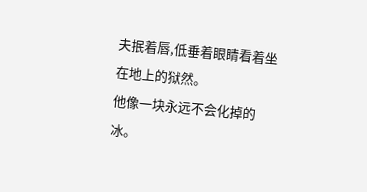夫抿着唇,低垂着眼睛看着坐在地上的狱然。
他像一块永远不会化掉的冰。